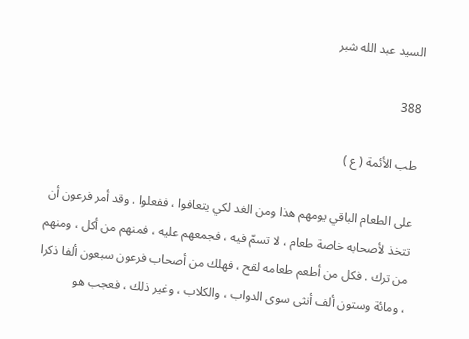السيد عبد الله شبر

388

طب الأئمة ( ع )

على الطعام الباقي يومهم هذا ومن الغد لكي يتعافوا ، ففعلوا . وقد أمر فرعون أن تتخذ لأصحابه خاصة طعام ، لا تسمّ فيه ، فجمعهم عليه ، فمنهم من أكل ، ومنهم من ترك . فكل من أطعم طعامه لقح ، فهلك من أصحاب فرعون سبعون ألفا ذكرا ، ومائة وستون ألف أنثى سوى الدواب ، والكلاب ، وغير ذلك ، فعجب هو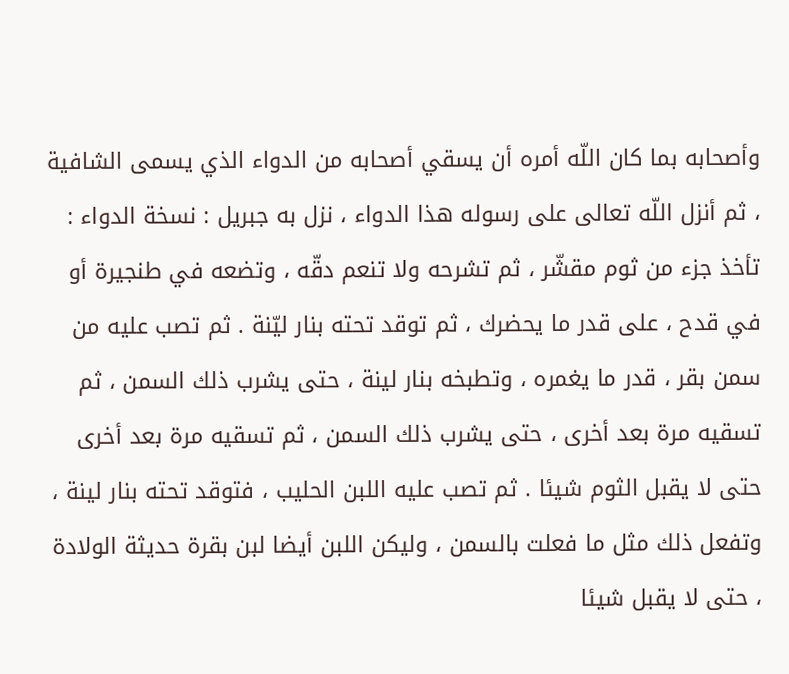وأصحابه بما كان اللّه أمره أن يسقي أصحابه من الدواء الذي يسمى الشافية ، ثم أنزل اللّه تعالى على رسوله هذا الدواء ، نزل به جبريل : نسخة الدواء : تأخذ جزء من ثوم مقشّر ، ثم تشرحه ولا تنعم دقّه ، وتضعه في طنجيرة أو في قدح ، على قدر ما يحضرك ، ثم توقد تحته بنار ليّنة . ثم تصب عليه من سمن بقر ، قدر ما يغمره ، وتطبخه بنار لينة ، حتى يشرب ذلك السمن ، ثم تسقيه مرة بعد أخرى ، حتى يشرب ذلك السمن ، ثم تسقيه مرة بعد أخرى حتى لا يقبل الثوم شيئا . ثم تصب عليه اللبن الحليب ، فتوقد تحته بنار لينة ، وتفعل ذلك مثل ما فعلت بالسمن ، وليكن اللبن أيضا لبن بقرة حديثة الولادة ، حتى لا يقبل شيئا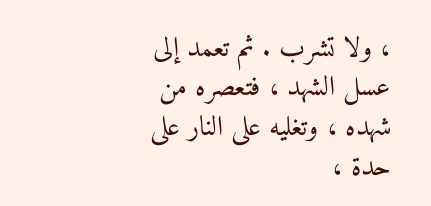، ولا تشرب . ثم تعمد إلى عسل الشهد ، فتعصره من شهده ، وتغليه على النار على حدة ،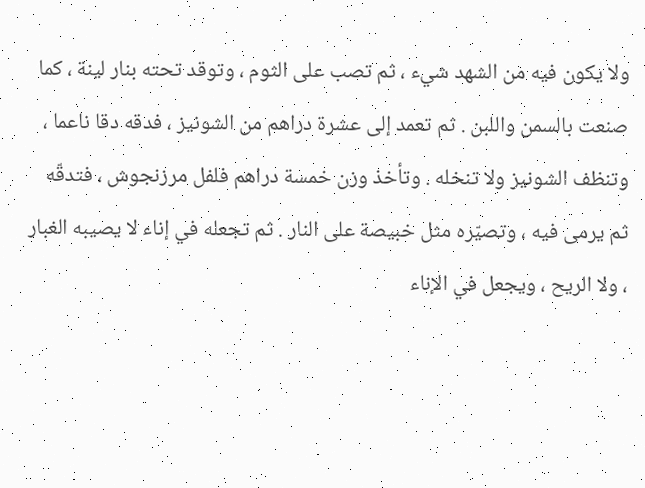ولا يكون فيه من الشهد شيء ، ثم تصب على الثوم ، وتوقد تحته بنار لينة ، كما صنعت بالسمن واللبن . ثم تعمد إلى عشرة دراهم من الشونيز ، فدقه دقا ناعما ، وتنظف الشونيز ولا تنخله . وتأخذ وزن خمسة دراهم فلفل مرزنجوش ، فتدقّه ثم يرمى فيه ، وتصيّره مثل خبيصة على النار . ثم تجعله في إناء لا يصيبه الغبار ، ولا الريح ، ويجعل في الإناء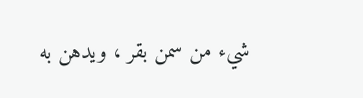شيء من سمن بقر ، ويدهن به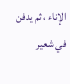الإناء ، ثم يدفن في شعير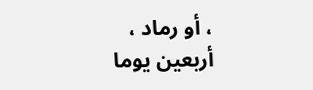، أو رماد ، أربعين يوما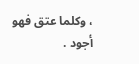، وكلما عتق فهو أجود .